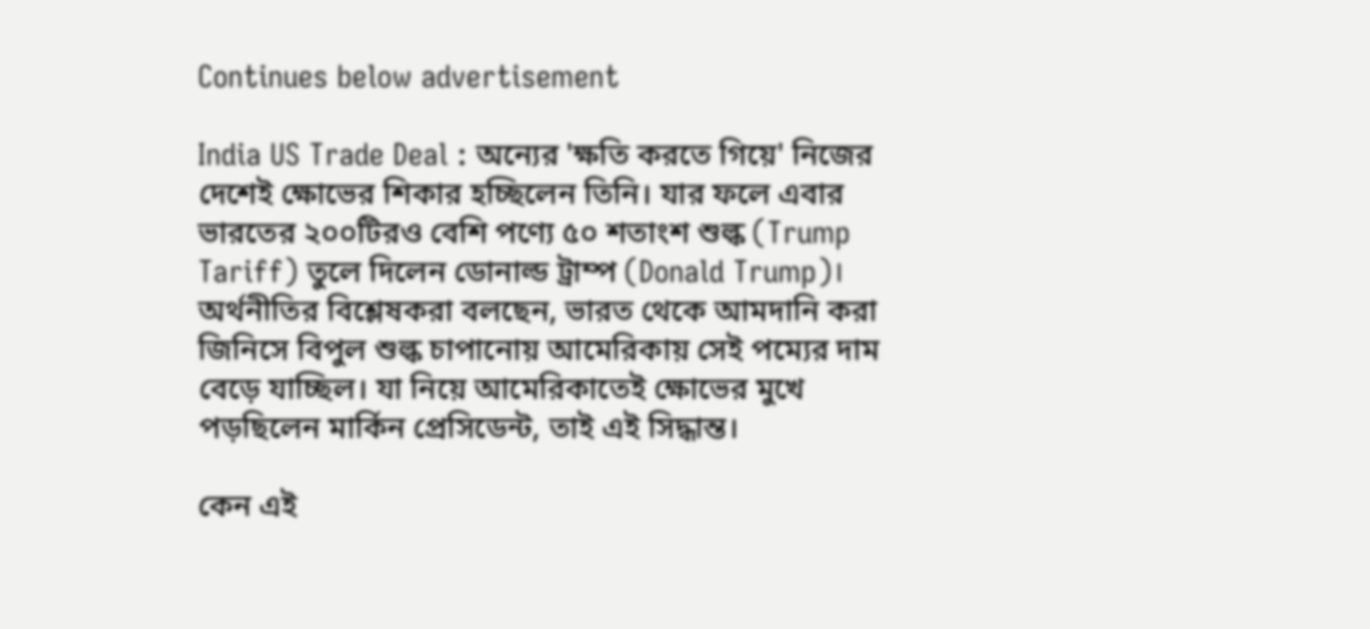Continues below advertisement

India US Trade Deal : অন্যের 'ক্ষতি করতে গিয়ে' নিজের দেশেই ক্ষোভের শিকার হচ্ছিলেন তিনি। যার ফলে এবার ভারতের ২০০টিরও বেশি পণ্যে ৫০ শতাংশ শুল্ক (Trump Tariff) তুলে দিলেন ডোনাল্ড ট্রাম্প (Donald Trump)। অর্থনীতির বিশ্লেষকরা বলছেন, ভারত থেকে আমদানি করা জিনিসে বিপুল শুল্ক চাপানোয় আমেরিকায় সেই পম্যের দাম বেড়ে যাচ্ছিল। যা নিয়ে আমেরিকাতেই ক্ষোভের মুখে পড়ছিলেন মার্কিন প্রেসিডেন্ট, তাই এই সিদ্ধান্ত।

কেন এই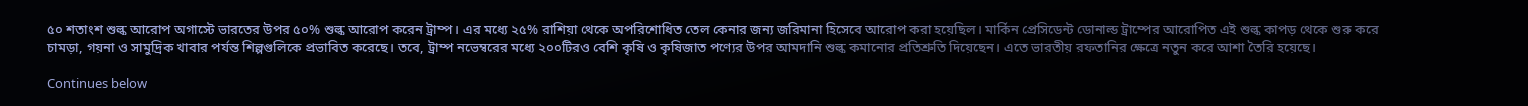৫০ শতাংশ শুল্ক আরোপ অগাস্টে ভারতের উপর ৫০% শুল্ক আরোপ করেন ট্রাম্প। এর মধ্যে ২৫% রাশিয়া থেকে অপরিশোধিত তেল কেনার জন্য জরিমানা হিসেবে আরোপ করা হয়েছিল। মার্কিন প্রেসিডেন্ট ডোনাল্ড ট্রাম্পের আরোপিত এই শুল্ক কাপড় থেকে শুরু করে চামড়া, গয়না ও সামুদ্রিক খাবার পর্যন্ত শিল্পগুলিকে প্রভাবিত করেছে। তবে, ট্রাম্প নভেম্বরের মধ্যে ২০০টিরও বেশি কৃষি ও কৃষিজাত পণ্যের উপর আমদানি শুল্ক কমানোর প্রতিশ্রুতি দিয়েছেন। এতে ভারতীয় রফতানির ক্ষেত্রে নতুন করে আশা তৈরি হয়েছে।

Continues below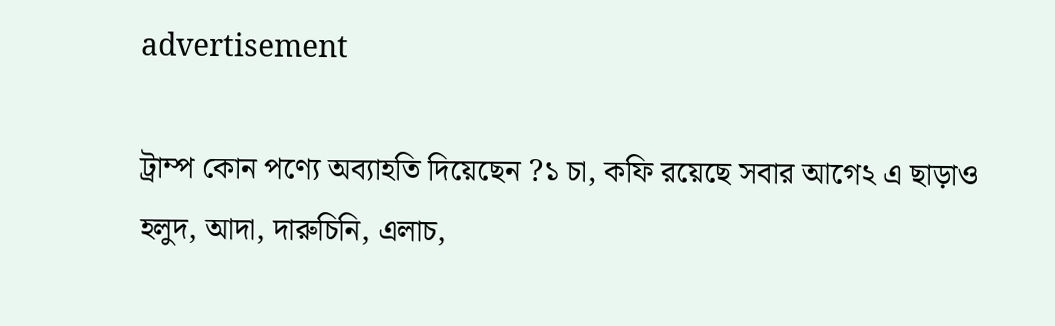advertisement

ট্রাম্প কোন পণ্যে অব্যাহতি দিয়েছেন ?১ চা, কফি রয়েছে সবার আগে২ এ ছাড়াও হলুদ, আদা, দারুচিনি, এলাচ,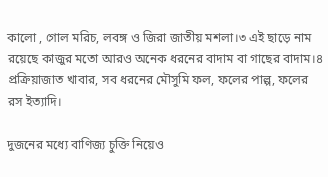কালো , গোল মরিচ, লবঙ্গ ও জিরা জাতীয় মশলা।৩ এই ছাড়ে নাম রয়েছে কাজুর মতো আরও অনেক ধরনের বাদাম বা গাছের বাদাম।৪ প্রক্রিয়াজাত খাবার, সব ধরনের মৌসুমি ফল, ফলের পাল্প, ফলের রস ইত্যাদি।

দুজনের মধ্যে বাণিজ্য চুক্তি নিয়েও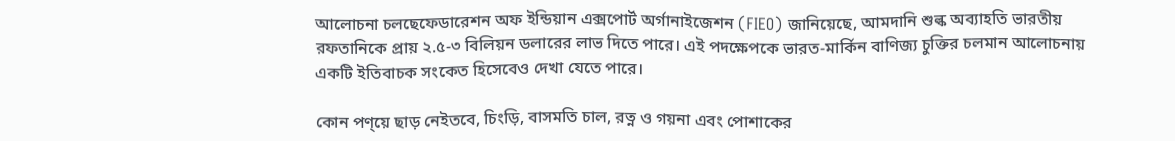আলোচনা চলছেফেডারেশন অফ ইন্ডিয়ান এক্সপোর্ট অর্গানাইজেশন (FIEO) জানিয়েছে, আমদানি শুল্ক অব্যাহতি ভারতীয় রফতানিকে প্রায় ২.৫-৩ বিলিয়ন ডলারের লাভ দিতে পারে। এই পদক্ষেপকে ভারত-মার্কিন বাণিজ্য চুক্তির চলমান আলোচনায় একটি ইতিবাচক সংকেত হিসেবেও দেখা যেতে পারে।

কোন পণ্য়ে ছাড় নেইতবে, চিংড়ি, বাসমতি চাল, রত্ন ও গয়না এবং পোশাকের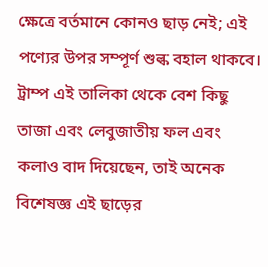ক্ষেত্রে বর্তমানে কোনও ছাড় নেই; এই পণ্যের উপর সম্পূর্ণ শুল্ক বহাল থাকবে। ট্রাম্প এই তালিকা থেকে বেশ কিছু তাজা এবং লেবুজাতীয় ফল এবং কলাও বাদ দিয়েছেন, তাই অনেক বিশেষজ্ঞ এই ছাড়ের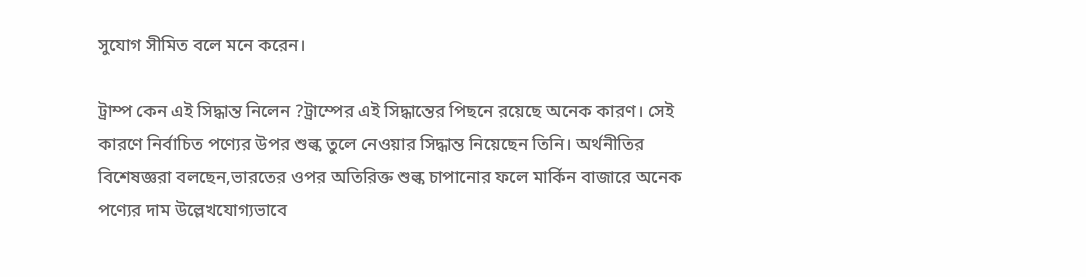সুযোগ সীমিত বলে মনে করেন।

ট্রাম্প কেন এই সিদ্ধান্ত নিলেন ?ট্রাম্পের এই সিদ্ধান্তের পিছনে রয়েছে অনেক কারণ। সেই কারণে নির্বাচিত পণ্যের উপর শুল্ক তুলে নেওয়ার সিদ্ধান্ত নিয়েছেন তিনি। অর্থনীতির বিশেষজ্ঞরা বলছেন,ভারতের ওপর অতিরিক্ত শুল্ক চাপানোর ফলে মার্কিন বাজারে অনেক পণ্যের দাম উল্লেখযোগ্যভাবে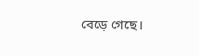বেড়ে গেছে।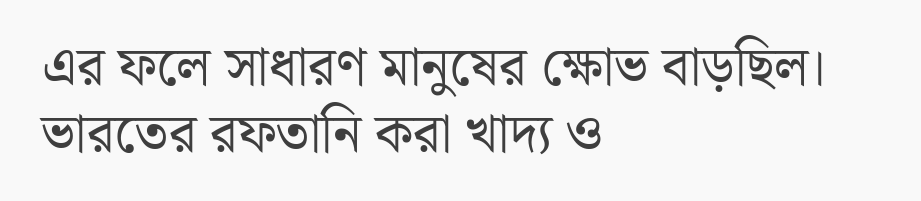এর ফলে সাধারণ মানুষের ক্ষোভ বাড়ছিল। ভারতের রফতানি করা খাদ্য ও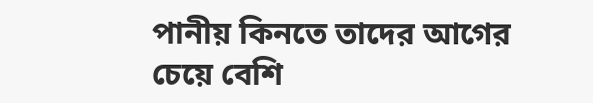পানীয় কিনতে তাদের আগের চেয়ে বেশি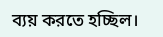ব্যয় করতে হচ্ছিল।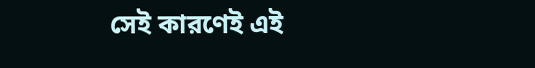সেই কারণেই এই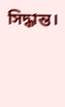সিদ্ধান্ত।